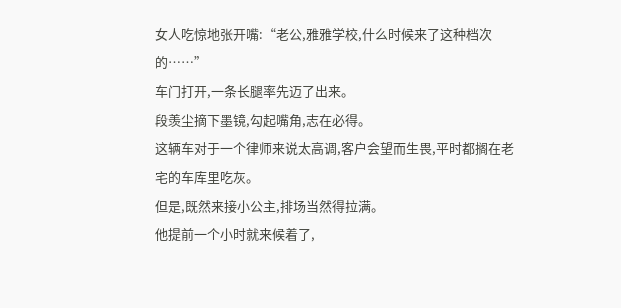女人吃惊地张开嘴:“老公,雅雅学校,什么时候来了这种档次的……”
车门打开,一条长腿率先迈了出来。
段羡尘摘下墨镜,勾起嘴角,志在必得。
这辆车对于一个律师来说太高调,客户会望而生畏,平时都搁在老宅的车库里吃灰。
但是,既然来接小公主,排场当然得拉满。
他提前一个小时就来候着了,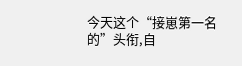今天这个“接崽第一名的”头衔,自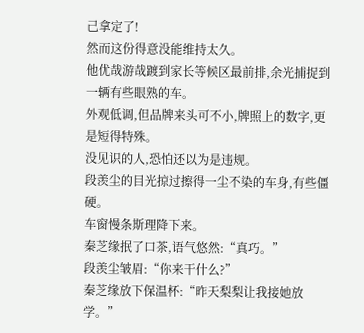己拿定了!
然而这份得意没能维持太久。
他优哉游哉踱到家长等候区最前排,余光捕捉到一辆有些眼熟的车。
外观低调,但品牌来头可不小,牌照上的数字,更是短得特殊。
没见识的人,恐怕还以为是违规。
段羡尘的目光掠过擦得一尘不染的车身,有些僵硬。
车窗慢条斯理降下来。
秦芝缘抿了口茶,语气悠然:“真巧。”
段羡尘皱眉:“你来干什么?”
秦芝缘放下保温杯:“昨天梨梨让我接她放学。”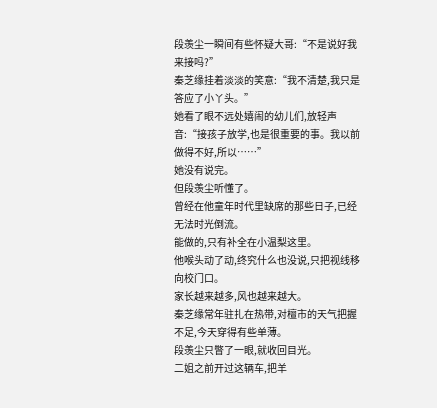段羡尘一瞬间有些怀疑大哥:“不是说好我来接吗?”
秦芝缘挂着淡淡的笑意:“我不清楚,我只是答应了小丫头。”
她看了眼不远处嬉闹的幼儿们,放轻声音:“接孩子放学,也是很重要的事。我以前做得不好,所以……”
她没有说完。
但段羡尘听懂了。
曾经在他童年时代里缺席的那些日子,已经无法时光倒流。
能做的,只有补全在小温梨这里。
他喉头动了动,终究什么也没说,只把视线移向校门口。
家长越来越多,风也越来越大。
秦芝缘常年驻扎在热带,对檀市的天气把握不足,今天穿得有些单薄。
段羡尘只瞥了一眼,就收回目光。
二姐之前开过这辆车,把羊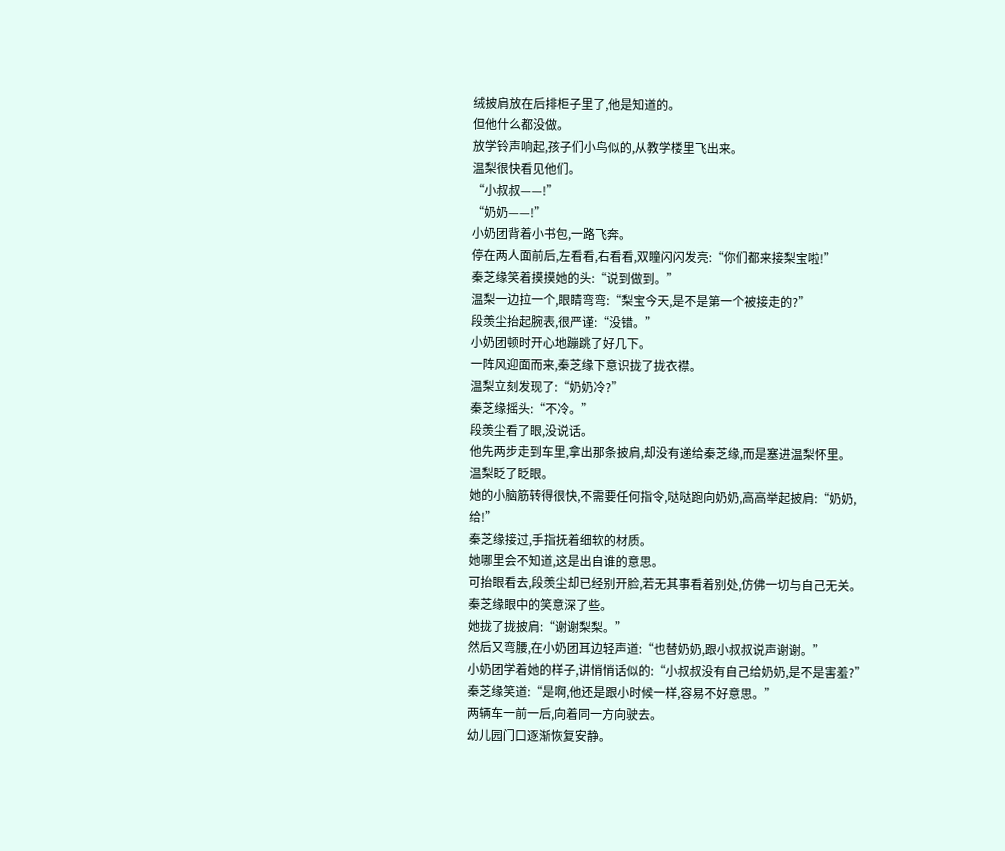绒披肩放在后排柜子里了,他是知道的。
但他什么都没做。
放学铃声响起,孩子们小鸟似的,从教学楼里飞出来。
温梨很快看见他们。
“小叔叔——!”
“奶奶——!”
小奶团背着小书包,一路飞奔。
停在两人面前后,左看看,右看看,双瞳闪闪发亮:“你们都来接梨宝啦!”
秦芝缘笑着摸摸她的头:“说到做到。”
温梨一边拉一个,眼睛弯弯:“梨宝今天,是不是第一个被接走的?”
段羡尘抬起腕表,很严谨:“没错。”
小奶团顿时开心地蹦跳了好几下。
一阵风迎面而来,秦芝缘下意识拢了拢衣襟。
温梨立刻发现了:“奶奶冷?”
秦芝缘摇头:“不冷。”
段羡尘看了眼,没说话。
他先两步走到车里,拿出那条披肩,却没有递给秦芝缘,而是塞进温梨怀里。
温梨眨了眨眼。
她的小脑筋转得很快,不需要任何指令,哒哒跑向奶奶,高高举起披肩:“奶奶,给!”
秦芝缘接过,手指抚着细软的材质。
她哪里会不知道,这是出自谁的意思。
可抬眼看去,段羡尘却已经别开脸,若无其事看着别处,仿佛一切与自己无关。
秦芝缘眼中的笑意深了些。
她拢了拢披肩:“谢谢梨梨。”
然后又弯腰,在小奶团耳边轻声道:“也替奶奶,跟小叔叔说声谢谢。”
小奶团学着她的样子,讲悄悄话似的:“小叔叔没有自己给奶奶,是不是害羞?”
秦芝缘笑道:“是啊,他还是跟小时候一样,容易不好意思。”
两辆车一前一后,向着同一方向驶去。
幼儿园门口逐渐恢复安静。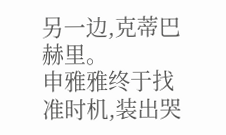另一边,克蒂巴赫里。
申雅雅终于找准时机,装出哭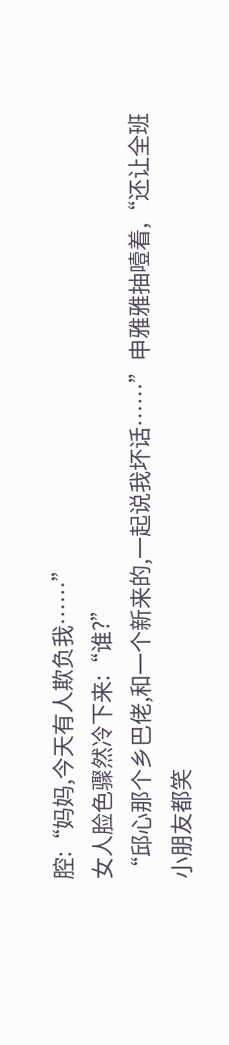腔:“妈妈,今天有人欺负我……”
女人脸色骤然冷下来:“谁?”
“邱心那个乡巴佬,和一个新来的,一起说我坏话……”申雅雅抽噎着,“还让全班小朋友都笑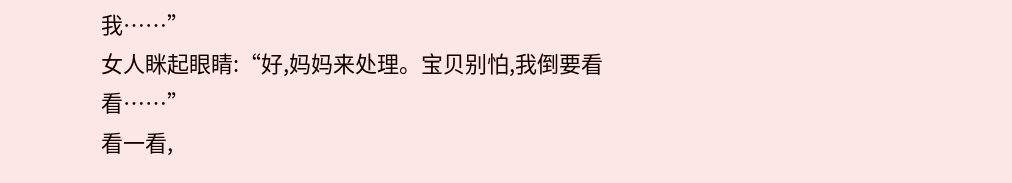我……”
女人眯起眼睛:“好,妈妈来处理。宝贝别怕,我倒要看看……”
看一看,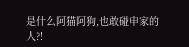是什么阿猫阿狗,也敢碰申家的人?!